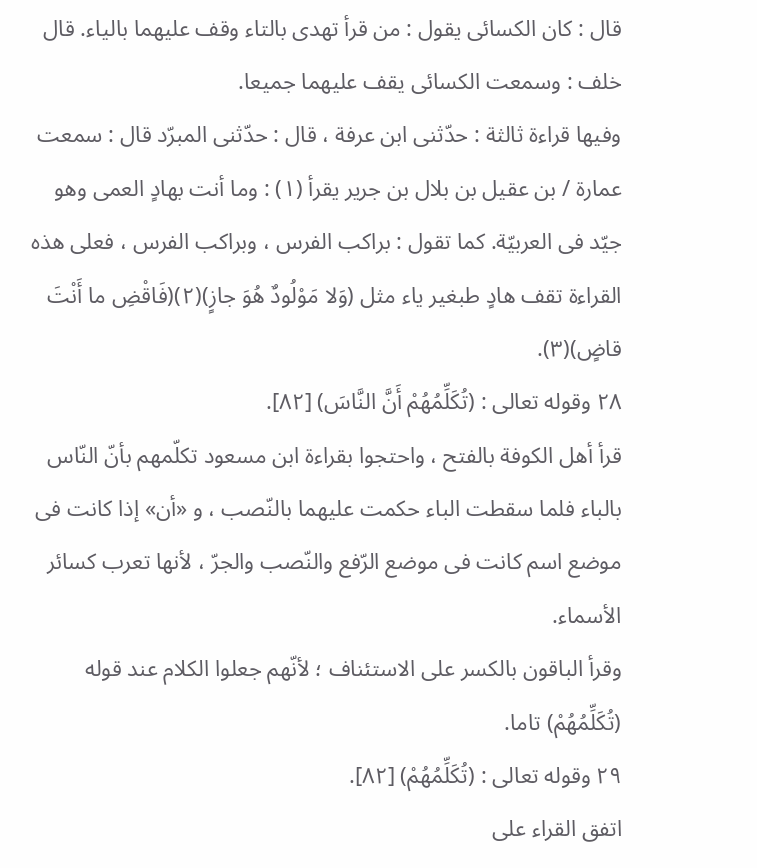قال : كان الكسائى يقول : من قرأ تهدى بالتاء وقف عليهما بالياء. قال خلف : وسمعت الكسائى يقف عليهما جميعا.
وفيها قراءة ثالثة : حدّثنى ابن عرفة ، قال : حدّثنى المبرّد قال : سمعت عمارة / بن عقيل بن بلال بن جرير يقرأ (١) : وما أنت بهادٍ العمى وهو جيّد فى العربيّة. كما تقول : براكب الفرس ، وبراكب الفرس ، فعلى هذه القراءة تقف هادٍ طبغير ياء مثل (وَلا مَوْلُودٌ هُوَ جازٍ)(٢)(فَاقْضِ ما أَنْتَ قاضٍ)(٣).
٢٨ وقوله تعالى : (تُكَلِّمُهُمْ أَنَّ النَّاسَ) [٨٢].
قرأ أهل الكوفة بالفتح ، واحتجوا بقراءة ابن مسعود تكلّمهم بأنّ النّاس بالباء فلما سقطت الباء حكمت عليهما بالنّصب ، و «أن» إذا كانت فى موضع اسم كانت فى موضع الرّفع والنّصب والجرّ ، لأنها تعرب كسائر الأسماء.
وقرأ الباقون بالكسر على الاستئناف ؛ لأنّهم جعلوا الكلام عند قوله (تُكَلِّمُهُمْ) تاما.
٢٩ وقوله تعالى : (تُكَلِّمُهُمْ) [٨٢].
اتفق القراء على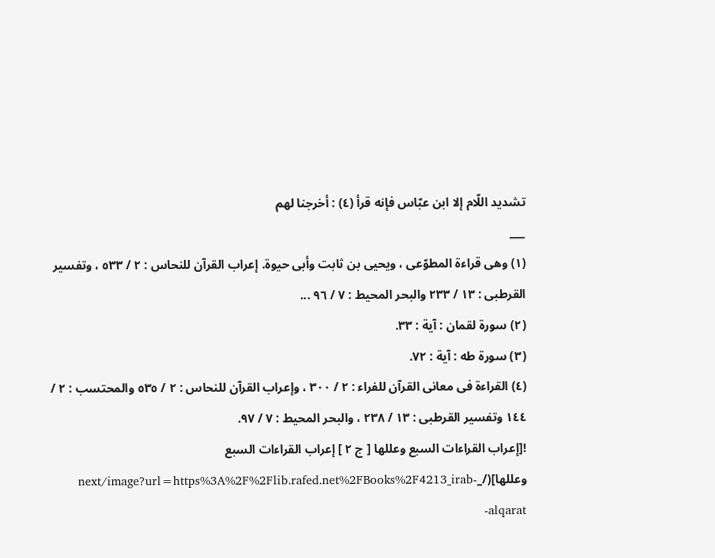تشديد اللّام إلا ابن عبّاس فإنه قرأ (٤) : أخرجنا لهم
___
(١) وهى قراءة المطوّعى ، ويحيى بن ثابت وأبى حيوة. إعراب القرآن للنحاس : ٢ / ٥٣٣ ، وتفسير القرطبى : ١٣ / ٢٣٣ والبحر المحيط : ٧ / ٩٦ ...
(٢) سورة لقمان : آية : ٣٣.
(٣) سورة طه : آية : ٧٢.
(٤) القراءة فى معانى القرآن للفراء : ٢ / ٣٠٠ ، وإعراب القرآن للنحاس : ٢ / ٥٣٥ والمحتسب : ٢ / ١٤٤ وتفسير القرطبى : ١٣ / ٢٣٨ ، والبحر المحيط : ٧ / ٩٧.
![إعراب القراءات السبع وعللها [ ج ٢ ] إعراب القراءات السبع وعللها](/_next/image?url=https%3A%2F%2Flib.rafed.net%2FBooks%2F4213_irab-alqarat-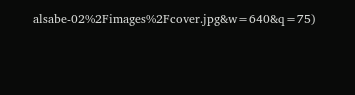alsabe-02%2Fimages%2Fcover.jpg&w=640&q=75)